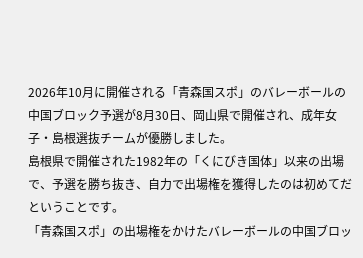2026年10月に開催される「青森国スポ」のバレーボールの中国ブロック予選が8月30日、岡山県で開催され、成年女子・島根選抜チームが優勝しました。
島根県で開催された1982年の「くにびき国体」以来の出場で、予選を勝ち抜き、自力で出場権を獲得したのは初めてだということです。
「青森国スポ」の出場権をかけたバレーボールの中国ブロッ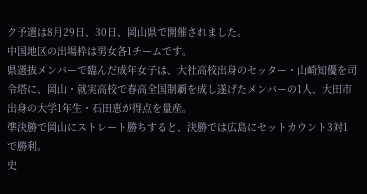ク予選は8月29日、30日、岡山県で開催されました。
中国地区の出場枠は男女各1チームです。
県選抜メンバーで臨んだ成年女子は、大社高校出身のセッター・山崎知優を司令塔に、岡山・就実高校で春高全国制覇を成し遂げたメンバーの1人、大田市出身の大学1年生・石田恵が得点を量産。
準決勝で岡山にストレート勝ちすると、決勝では広島にセットカウント3対1で勝利。
史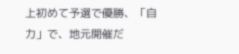上初めて予選で優勝、「自力」で、地元開催だ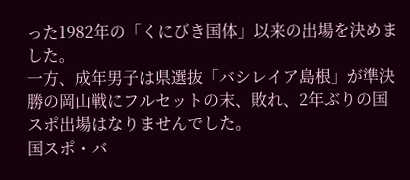った1982年の「くにびき国体」以来の出場を決めました。
一方、成年男子は県選抜「バシレイア島根」が準決勝の岡山戦にフルセットの末、敗れ、2年ぶりの国スポ出場はなりませんでした。
国スポ・バ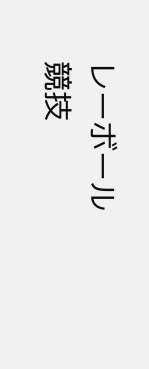レーボール競技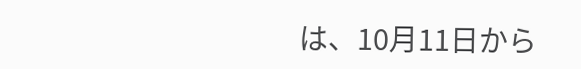は、10月11日から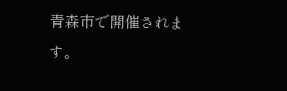青森市で開催されます。